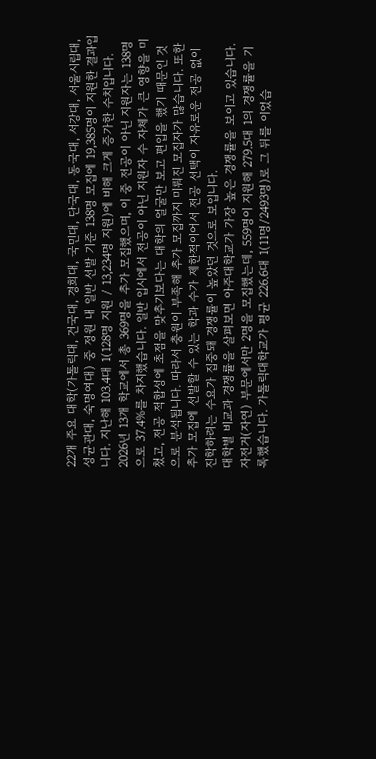22개 주요 대학(가톨릭대, 건국대, 경희대, 국민대, 단국대, 동국대, 서강대, 서울시립대, 성균관대, 숙명여대) 중 정원 내 일반 선발 기준 138명 모집에 19,385명이 지원한 결과입니다. 지난해 103.4대 1(128명 지원 / 13,234명 지원)에 비해 크게 증가한 수치입니다.
2026년 13개 학교에서 총 369명을 추가 모집했으며, 이 중 전공이 아닌 지원자는 138명으로 37.4%를 차지했습니다. 일반 입시에서 전공이 아닌 지원자 수 자체가 큰 영향을 미쳤고, 전공 적합성에 초점을 맞추기보다는 대학의 얼굴만 보고 편입을 했기 때문인 것으로 분석됩니다. 따라서 충원이 부족해 추가 모집까지 미뤄진 모집자가 많습니다. 또한 추가 모집에 선발할 수 있는 학과 수가 제한적이어서 전공 선택이 자유로운 전공 없이 진학하려는 수요가 집중돼 경쟁률이 높았던 것으로 보입니다.
대학별 비교과 경쟁률을 살펴보면 아주대학교가 가장 높은 경쟁률을 보이고 있습니다. 자전거(자연) 부문에서만 2명을 모집했는데, 559명이 지원해 279.5대 1의 경쟁률을 기록했습니다. 가톨릭대학교가 평균 226.6대 1(11명/2493명)로 그 뒤를 이었습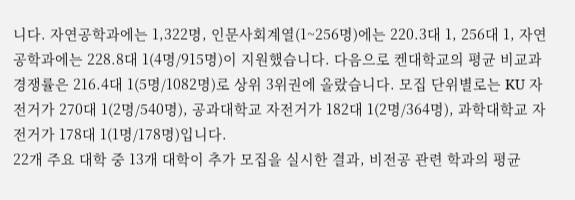니다. 자연공학과에는 1,322명, 인문사회계열(1~256명)에는 220.3대 1, 256대 1, 자연공학과에는 228.8대 1(4명/915명)이 지원했습니다. 다음으로 켄대학교의 평균 비교과 경쟁률은 216.4대 1(5명/1082명)로 상위 3위권에 올랐습니다. 모집 단위별로는 KU 자전거가 270대 1(2명/540명), 공과대학교 자전거가 182대 1(2명/364명), 과학대학교 자전거가 178대 1(1명/178명)입니다.
22개 주요 대학 중 13개 대학이 추가 모집을 실시한 결과, 비전공 관련 학과의 평균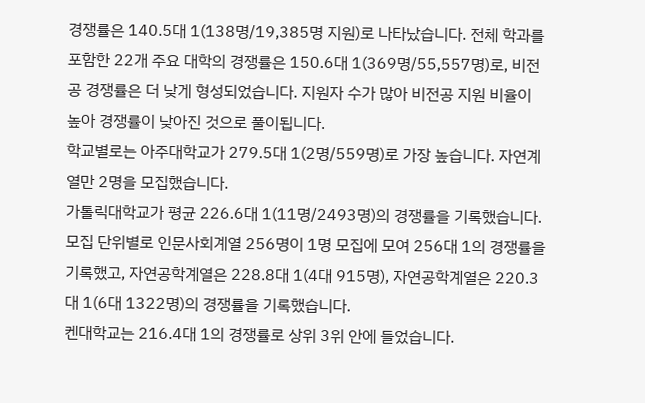경쟁률은 140.5대 1(138명/19,385명 지원)로 나타났습니다. 전체 학과를 포함한 22개 주요 대학의 경쟁률은 150.6대 1(369명/55,557명)로, 비전공 경쟁률은 더 낮게 형성되었습니다. 지원자 수가 많아 비전공 지원 비율이 높아 경쟁률이 낮아진 것으로 풀이됩니다.
학교별로는 아주대학교가 279.5대 1(2명/559명)로 가장 높습니다. 자연계열만 2명을 모집했습니다.
가톨릭대학교가 평균 226.6대 1(11명/2493명)의 경쟁률을 기록했습니다. 모집 단위별로 인문사회계열 256명이 1명 모집에 모여 256대 1의 경쟁률을 기록했고, 자연공학계열은 228.8대 1(4대 915명), 자연공학계열은 220.3대 1(6대 1322명)의 경쟁률을 기록했습니다.
켄대학교는 216.4대 1의 경쟁률로 상위 3위 안에 들었습니다.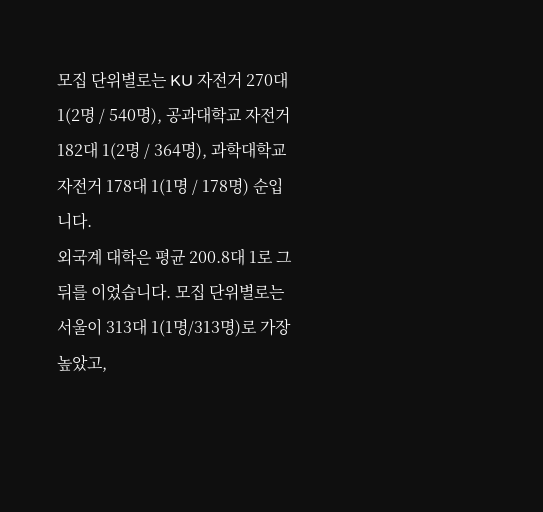모집 단위별로는 KU 자전거 270대 1(2명 / 540명), 공과대학교 자전거 182대 1(2명 / 364명), 과학대학교 자전거 178대 1(1명 / 178명) 순입니다.
외국계 대학은 평균 200.8대 1로 그 뒤를 이었습니다. 모집 단위별로는 서울이 313대 1(1명/313명)로 가장 높았고,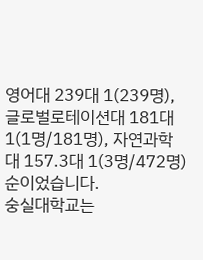영어대 239대 1(239명), 글로벌로테이션대 181대 1(1명/181명), 자연과학대 157.3대 1(3명/472명) 순이었습니다.
숭실대학교는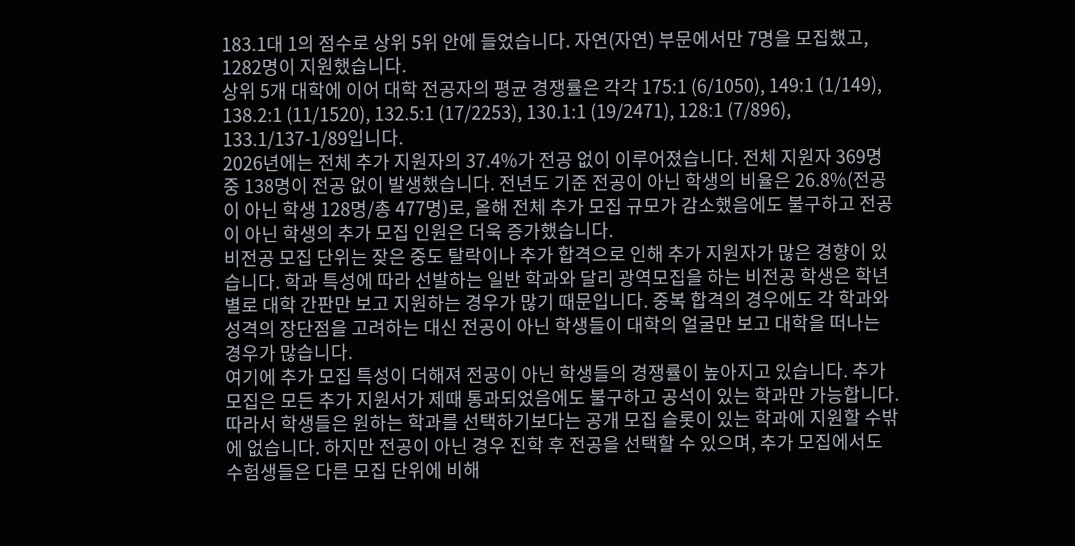183.1대 1의 점수로 상위 5위 안에 들었습니다. 자연(자연) 부문에서만 7명을 모집했고, 1282명이 지원했습니다.
상위 5개 대학에 이어 대학 전공자의 평균 경쟁률은 각각 175:1 (6/1050), 149:1 (1/149), 138.2:1 (11/1520), 132.5:1 (17/2253), 130.1:1 (19/2471), 128:1 (7/896), 133.1/137-1/89입니다.
2026년에는 전체 추가 지원자의 37.4%가 전공 없이 이루어졌습니다. 전체 지원자 369명 중 138명이 전공 없이 발생했습니다. 전년도 기준 전공이 아닌 학생의 비율은 26.8%(전공이 아닌 학생 128명/총 477명)로, 올해 전체 추가 모집 규모가 감소했음에도 불구하고 전공이 아닌 학생의 추가 모집 인원은 더욱 증가했습니다.
비전공 모집 단위는 잦은 중도 탈락이나 추가 합격으로 인해 추가 지원자가 많은 경향이 있습니다. 학과 특성에 따라 선발하는 일반 학과와 달리 광역모집을 하는 비전공 학생은 학년별로 대학 간판만 보고 지원하는 경우가 많기 때문입니다. 중복 합격의 경우에도 각 학과와 성격의 장단점을 고려하는 대신 전공이 아닌 학생들이 대학의 얼굴만 보고 대학을 떠나는 경우가 많습니다.
여기에 추가 모집 특성이 더해져 전공이 아닌 학생들의 경쟁률이 높아지고 있습니다. 추가 모집은 모든 추가 지원서가 제때 통과되었음에도 불구하고 공석이 있는 학과만 가능합니다. 따라서 학생들은 원하는 학과를 선택하기보다는 공개 모집 슬롯이 있는 학과에 지원할 수밖에 없습니다. 하지만 전공이 아닌 경우 진학 후 전공을 선택할 수 있으며, 추가 모집에서도 수험생들은 다른 모집 단위에 비해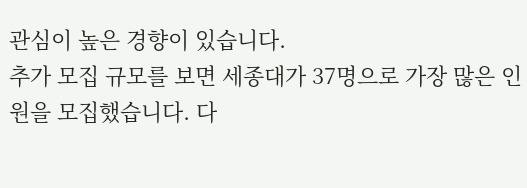관심이 높은 경향이 있습니다.
추가 모집 규모를 보면 세종대가 37명으로 가장 많은 인원을 모집했습니다. 다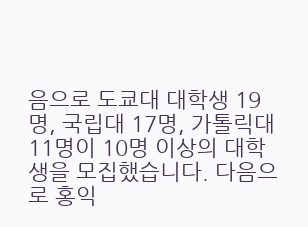음으로 도쿄대 대학생 19명, 국립대 17명, 가톨릭대 11명이 10명 이상의 대학생을 모집했습니다. 다음으로 홍익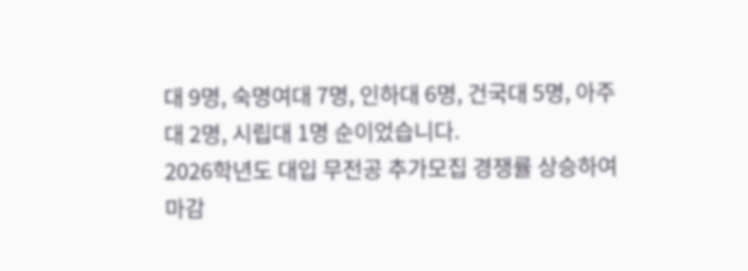대 9명, 숙명여대 7명, 인하대 6명, 건국대 5명, 아주대 2명, 시립대 1명 순이었습니다.
2026학년도 대입 무전공 추가모집 경쟁률 상승하여 마감